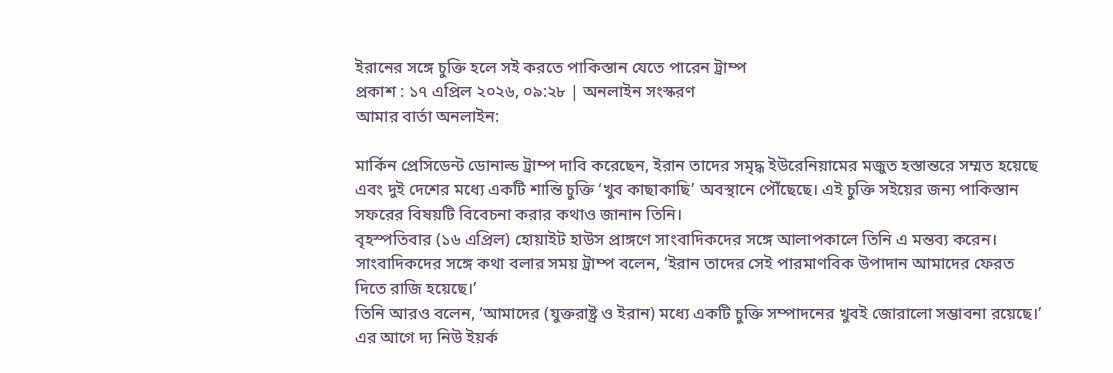ইরানের সঙ্গে চুক্তি হলে সই করতে পাকিস্তান যেতে পারেন ট্রাম্প
প্রকাশ : ১৭ এপ্রিল ২০২৬, ০৯:২৮ | অনলাইন সংস্করণ
আমার বার্তা অনলাইন:

মার্কিন প্রেসিডেন্ট ডোনাল্ড ট্রাম্প দাবি করেছেন, ইরান তাদের সমৃদ্ধ ইউরেনিয়ামের মজুত হস্তান্তরে সম্মত হয়েছে এবং দুই দেশের মধ্যে একটি শান্তি চুক্তি ‘খুব কাছাকাছি’ অবস্থানে পৌঁছেছে। এই চুক্তি সইয়ের জন্য পাকিস্তান সফরের বিষয়টি বিবেচনা করার কথাও জানান তিনি।
বৃহস্পতিবার (১৬ এপ্রিল) হোয়াইট হাউস প্রাঙ্গণে সাংবাদিকদের সঙ্গে আলাপকালে তিনি এ মন্তব্য করেন।
সাংবাদিকদের সঙ্গে কথা বলার সময় ট্রাম্প বলেন, ‘ইরান তাদের সেই পারমাণবিক উপাদান আমাদের ফেরত দিতে রাজি হয়েছে।’
তিনি আরও বলেন, ‘আমাদের (যুক্তরাষ্ট্র ও ইরান) মধ্যে একটি চুক্তি সম্পাদনের খুবই জোরালো সম্ভাবনা রয়েছে।’
এর আগে দ্য নিউ ইয়র্ক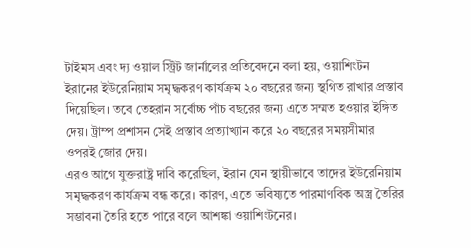টাইমস এবং দ্য ওয়াল স্ট্রিট জার্নালের প্রতিবেদনে বলা হয়, ওয়াশিংটন ইরানের ইউরেনিয়াম সমৃদ্ধকরণ কার্যক্রম ২০ বছরের জন্য স্থগিত রাখার প্রস্তাব দিয়েছিল। তবে তেহরান সর্বোচ্চ পাঁচ বছরের জন্য এতে সম্মত হওয়ার ইঙ্গিত দেয়। ট্রাম্প প্রশাসন সেই প্রস্তাব প্রত্যাখ্যান করে ২০ বছরের সময়সীমার ওপরই জোর দেয়।
এরও আগে যুক্তরাষ্ট্র দাবি করেছিল, ইরান যেন স্থায়ীভাবে তাদের ইউরেনিয়াম সমৃদ্ধকরণ কার্যক্রম বন্ধ করে। কারণ, এতে ভবিষ্যতে পারমাণবিক অস্ত্র তৈরির সম্ভাবনা তৈরি হতে পারে বলে আশঙ্কা ওয়াশিংটনের।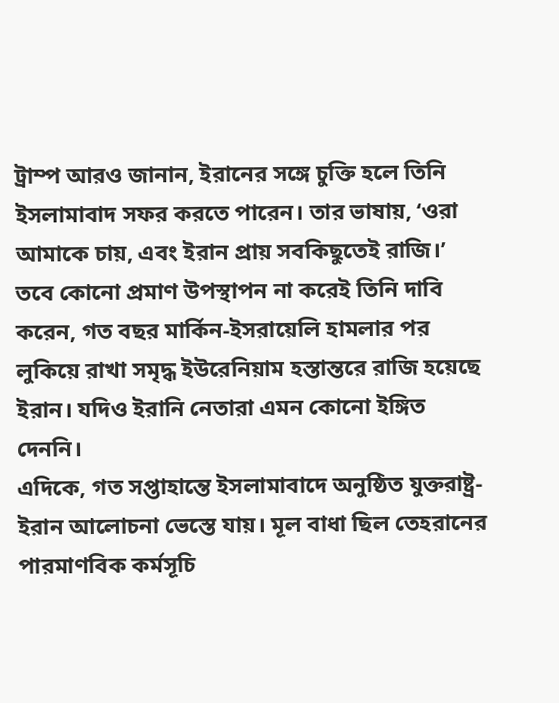ট্রাম্প আরও জানান, ইরানের সঙ্গে চুক্তি হলে তিনি ইসলামাবাদ সফর করতে পারেন। তার ভাষায়, ‘ওরা আমাকে চায়, এবং ইরান প্রায় সবকিছুতেই রাজি।’
তবে কোনো প্রমাণ উপস্থাপন না করেই তিনি দাবি করেন, গত বছর মার্কিন-ইসরায়েলি হামলার পর লুকিয়ে রাখা সমৃদ্ধ ইউরেনিয়াম হস্তান্তরে রাজি হয়েছে ইরান। যদিও ইরানি নেতারা এমন কোনো ইঙ্গিত দেননি।
এদিকে, গত সপ্তাহান্তে ইসলামাবাদে অনুষ্ঠিত যুক্তরাষ্ট্র-ইরান আলোচনা ভেস্তে যায়। মূল বাধা ছিল তেহরানের পারমাণবিক কর্মসূচি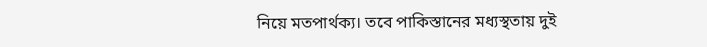নিয়ে মতপার্থক্য। তবে পাকিস্তানের মধ্যস্থতায় দুই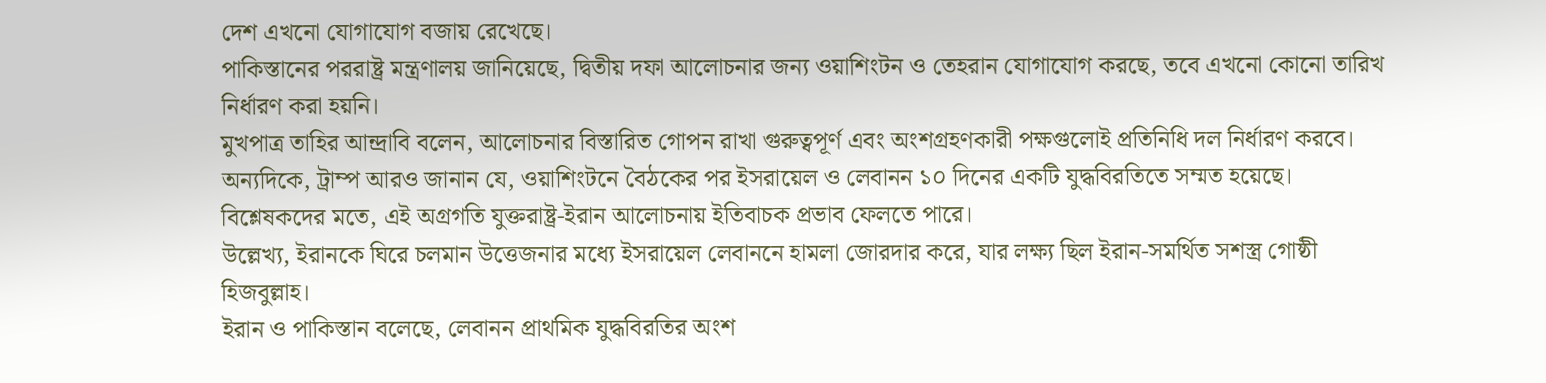দেশ এখনো যোগাযোগ বজায় রেখেছে।
পাকিস্তানের পররাষ্ট্র মন্ত্রণালয় জানিয়েছে, দ্বিতীয় দফা আলোচনার জন্য ওয়াশিংটন ও তেহরান যোগাযোগ করছে, তবে এখনো কোনো তারিখ নির্ধারণ করা হয়নি।
মুখপাত্র তাহির আন্দ্রাবি বলেন, আলোচনার বিস্তারিত গোপন রাখা গুরুত্বপূর্ণ এবং অংশগ্রহণকারী পক্ষগুলোই প্রতিনিধি দল নির্ধারণ করবে।
অন্যদিকে, ট্রাম্প আরও জানান যে, ওয়াশিংটনে বৈঠকের পর ইসরায়েল ও লেবানন ১০ দিনের একটি যুদ্ধবিরতিতে সম্মত হয়েছে।
বিশ্লেষকদের মতে, এই অগ্রগতি যুক্তরাষ্ট্র-ইরান আলোচনায় ইতিবাচক প্রভাব ফেলতে পারে।
উল্লেখ্য, ইরানকে ঘিরে চলমান উত্তেজনার মধ্যে ইসরায়েল লেবাননে হামলা জোরদার করে, যার লক্ষ্য ছিল ইরান-সমর্থিত সশস্ত্র গোষ্ঠী হিজবুল্লাহ।
ইরান ও পাকিস্তান বলেছে, লেবানন প্রাথমিক যুদ্ধবিরতির অংশ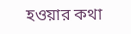হওয়ার কথা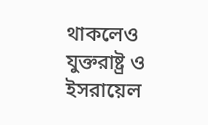থাকলেও যুক্তরাষ্ট্র ও ইসরায়েল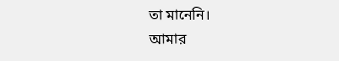তা মানেনি।
আমার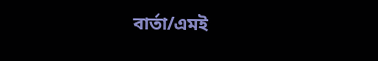বার্তা/এমই